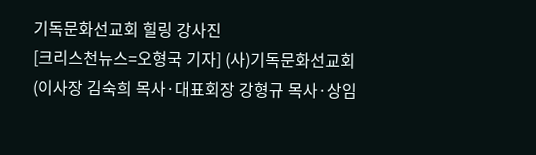기독문화선교회 힐링 강사진
[크리스천뉴스=오형국 기자] (사)기독문화선교회(이사장 김숙희 목사·대표회장 강형규 목사·상임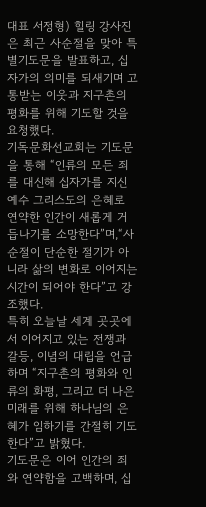대표 서정형) 힐링 강사진은 최근 사순절을 맞아 특별기도문을 발표하고, 십자가의 의미를 되새기며 고통받는 이웃과 지구촌의 평화를 위해 기도할 것을 요청했다.
기독문화선교회는 기도문을 통해 “인류의 모든 죄를 대신해 십자가를 지신 예수 그리스도의 은혜로 연약한 인간이 새롭게 거듭나기를 소망한다”며,“사순절이 단순한 절기가 아니라 삶의 변화로 이어지는 시간이 되어야 한다”고 강조했다.
특히 오늘날 세계 곳곳에서 이어지고 있는 전쟁과 갈등, 이념의 대립을 언급하며 “지구촌의 평화와 인류의 화평, 그리고 더 나은 미래를 위해 하나님의 은혜가 임하기를 간절히 기도한다”고 밝혔다.
기도문은 이어 인간의 죄와 연약함을 고백하며, 십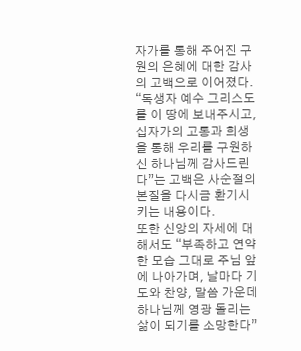자가를 통해 주어진 구원의 은혜에 대한 감사의 고백으로 이어졌다. “독생자 예수 그리스도를 이 땅에 보내주시고, 십자가의 고통과 희생을 통해 우리를 구원하신 하나님께 감사드린다”는 고백은 사순절의 본질을 다시금 환기시키는 내용이다.
또한 신앙의 자세에 대해서도 “부족하고 연약한 모습 그대로 주님 앞에 나아가며, 날마다 기도와 찬양, 말씀 가운데 하나님께 영광 돌리는 삶이 되기를 소망한다”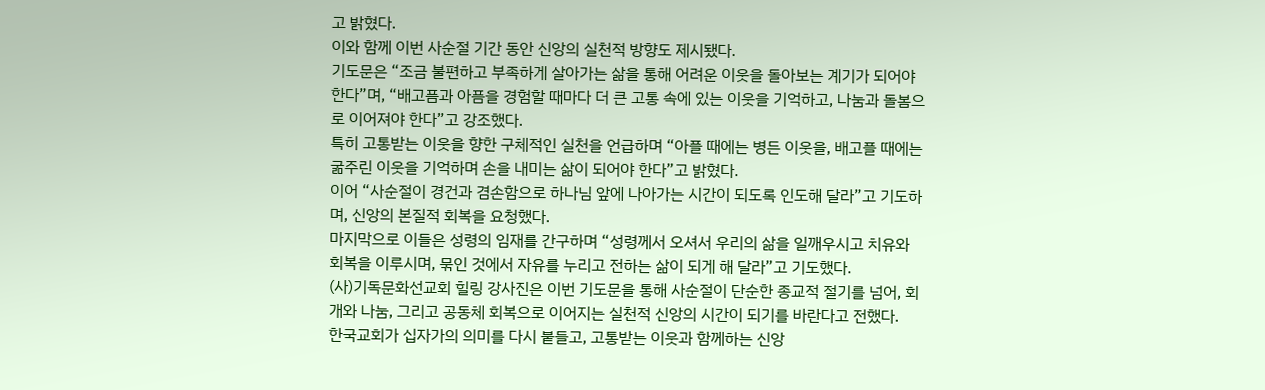고 밝혔다.
이와 함께 이번 사순절 기간 동안 신앙의 실천적 방향도 제시됐다.
기도문은 “조금 불편하고 부족하게 살아가는 삶을 통해 어려운 이웃을 돌아보는 계기가 되어야 한다”며, “배고픔과 아픔을 경험할 때마다 더 큰 고통 속에 있는 이웃을 기억하고, 나눔과 돌봄으로 이어져야 한다”고 강조했다.
특히 고통받는 이웃을 향한 구체적인 실천을 언급하며 “아플 때에는 병든 이웃을, 배고플 때에는 굶주린 이웃을 기억하며 손을 내미는 삶이 되어야 한다”고 밝혔다.
이어 “사순절이 경건과 겸손함으로 하나님 앞에 나아가는 시간이 되도록 인도해 달라”고 기도하며, 신앙의 본질적 회복을 요청했다.
마지막으로 이들은 성령의 임재를 간구하며 “성령께서 오셔서 우리의 삶을 일깨우시고 치유와 회복을 이루시며, 묶인 것에서 자유를 누리고 전하는 삶이 되게 해 달라”고 기도했다.
(사)기독문화선교회 힐링 강사진은 이번 기도문을 통해 사순절이 단순한 종교적 절기를 넘어, 회개와 나눔, 그리고 공동체 회복으로 이어지는 실천적 신앙의 시간이 되기를 바란다고 전했다.
한국교회가 십자가의 의미를 다시 붙들고, 고통받는 이웃과 함께하는 신앙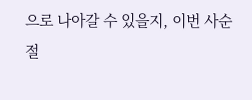으로 나아갈 수 있을지, 이번 사순절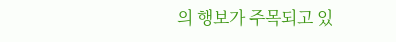의 행보가 주목되고 있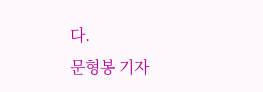다.
문형봉 기자